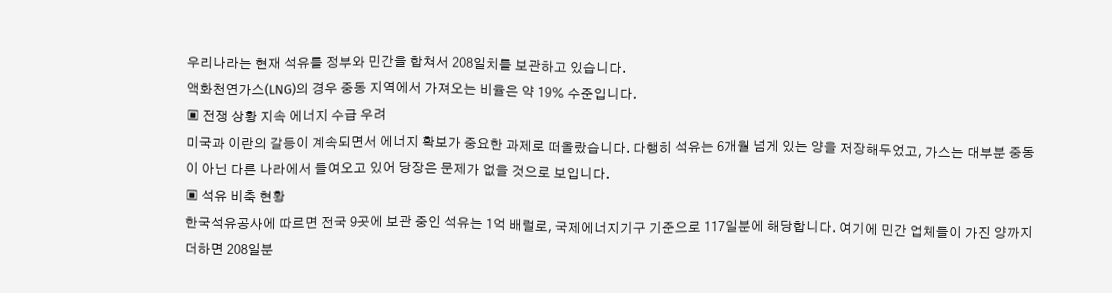우리나라는 현재 석유를 정부와 민간을 합쳐서 208일치를 보관하고 있습니다.
액화천연가스(LNG)의 경우 중동 지역에서 가져오는 비율은 약 19% 수준입니다.
▣ 전쟁 상황 지속 에너지 수급 우려
미국과 이란의 갈등이 계속되면서 에너지 확보가 중요한 과제로 떠올랐습니다. 다행히 석유는 6개월 넘게 있는 양을 저장해두었고, 가스는 대부분 중동이 아닌 다른 나라에서 들여오고 있어 당장은 문제가 없을 것으로 보입니다.
▣ 석유 비축 현황
한국석유공사에 따르면 전국 9곳에 보관 중인 석유는 1억 배럴로, 국제에너지기구 기준으로 117일분에 해당합니다. 여기에 민간 업체들이 가진 양까지 더하면 208일분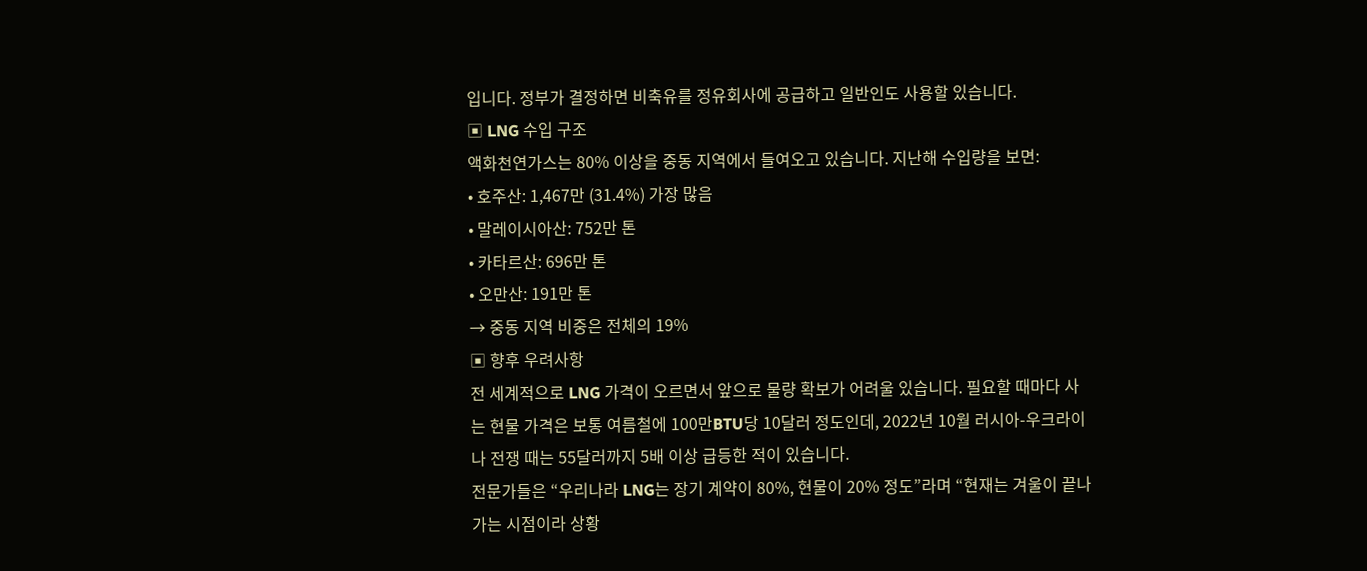입니다. 정부가 결정하면 비축유를 정유회사에 공급하고 일반인도 사용할 있습니다.
▣ LNG 수입 구조
액화천연가스는 80% 이상을 중동 지역에서 들여오고 있습니다. 지난해 수입량을 보면:
• 호주산: 1,467만 (31.4%) 가장 많음
• 말레이시아산: 752만 톤
• 카타르산: 696만 톤
• 오만산: 191만 톤
→ 중동 지역 비중은 전체의 19%
▣ 향후 우려사항
전 세계적으로 LNG 가격이 오르면서 앞으로 물량 확보가 어려울 있습니다. 필요할 때마다 사는 현물 가격은 보통 여름철에 100만BTU당 10달러 정도인데, 2022년 10월 러시아-우크라이나 전쟁 때는 55달러까지 5배 이상 급등한 적이 있습니다.
전문가들은 “우리나라 LNG는 장기 계약이 80%, 현물이 20% 정도”라며 “현재는 겨울이 끝나가는 시점이라 상황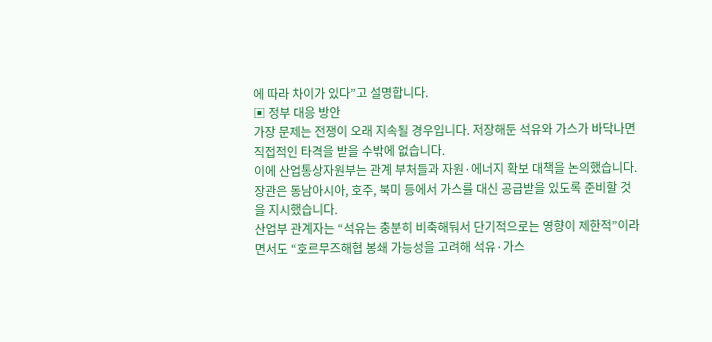에 따라 차이가 있다”고 설명합니다.
▣ 정부 대응 방안
가장 문제는 전쟁이 오래 지속될 경우입니다. 저장해둔 석유와 가스가 바닥나면 직접적인 타격을 받을 수밖에 없습니다.
이에 산업통상자원부는 관계 부처들과 자원·에너지 확보 대책을 논의했습니다. 장관은 동남아시아, 호주, 북미 등에서 가스를 대신 공급받을 있도록 준비할 것을 지시했습니다.
산업부 관계자는 “석유는 충분히 비축해둬서 단기적으로는 영향이 제한적”이라면서도 “호르무즈해협 봉쇄 가능성을 고려해 석유·가스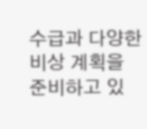수급과 다양한 비상 계획을 준비하고 있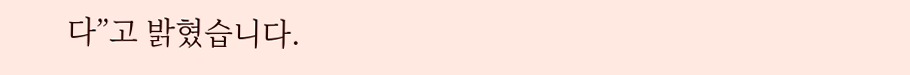다”고 밝혔습니다.